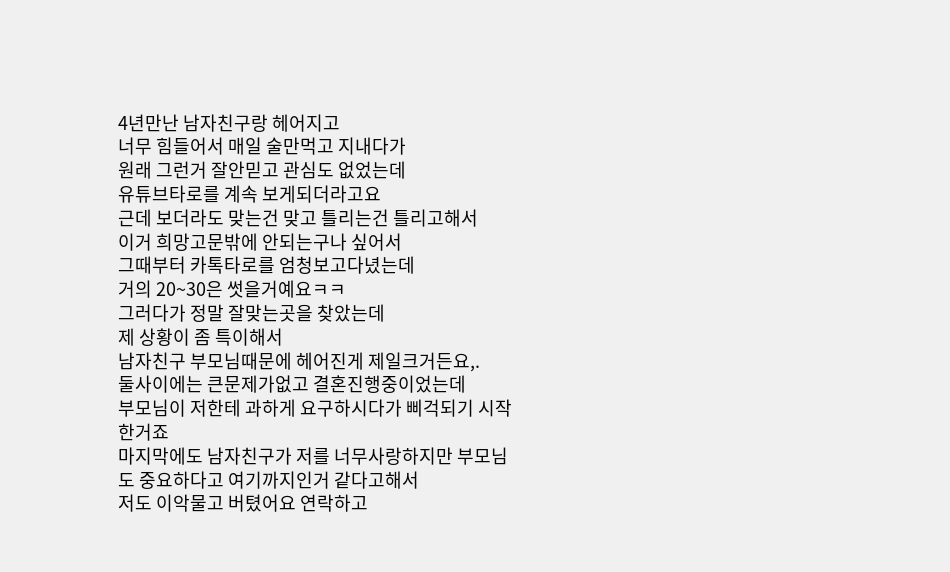4년만난 남자친구랑 헤어지고
너무 힘들어서 매일 술만먹고 지내다가
원래 그런거 잘안믿고 관심도 없었는데
유튜브타로를 계속 보게되더라고요
근데 보더라도 맞는건 맞고 틀리는건 틀리고해서
이거 희망고문밖에 안되는구나 싶어서
그때부터 카톡타로를 엄청보고다녔는데
거의 20~30은 썻을거예요ㅋㅋ
그러다가 정말 잘맞는곳을 찾았는데
제 상황이 좀 특이해서
남자친구 부모님때문에 헤어진게 제일크거든요,.
둘사이에는 큰문제가없고 결혼진행중이었는데
부모님이 저한테 과하게 요구하시다가 삐걱되기 시작한거죠
마지막에도 남자친구가 저를 너무사랑하지만 부모님도 중요하다고 여기까지인거 같다고해서
저도 이악물고 버텼어요 연락하고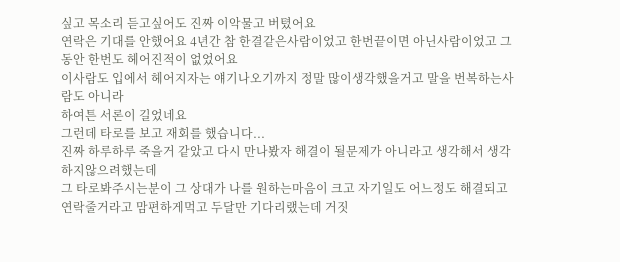싶고 목소리 듣고싶어도 진짜 이악물고 버텼어요
연락은 기대를 안했어요 4년간 참 한결같은사람이었고 한번끝이면 아닌사람이었고 그동안 한번도 헤어진적이 없었어요
이사람도 입에서 헤어지자는 얘기나오기까지 정말 많이생각했을거고 말을 번복하는사람도 아니라
하여튼 서론이 길었네요
그런데 타로를 보고 재회를 했습니다...
진짜 하루하루 죽을거 같았고 다시 만나봤자 해결이 될문제가 아니라고 생각해서 생각하지않으려했는데
그 타로봐주시는분이 그 상대가 나를 원하는마음이 크고 자기일도 어느정도 해결되고 연락줄거라고 맘편하게먹고 두달만 기다리랬는데 거짓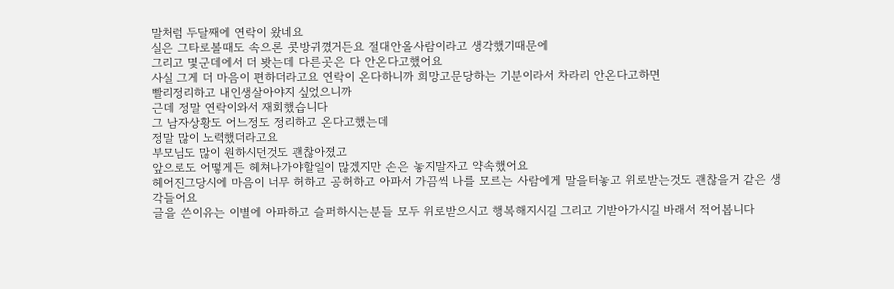말처럼 두달째에 연락이 왔네요
실은 그타로볼때도 속으론 콧방귀꼈거든요 절대안올사람이라고 생각했기때문에
그리고 몇군데에서 더 봣는데 다른곳은 다 안온다고했어요
사실 그게 더 마음이 편하더라고요 연락이 온다하니까 희망고문당하는 기분이라서 차라리 안온다고하면
빨리정리하고 내인생살아야지 싶었으니까
근데 정말 연락이와서 재회했습니다
그 남자상황도 어느정도 정리하고 온다고했는데
정말 많이 노력했더라고요
부모님도 많이 원하시던것도 괜찮아졌고
앞으로도 어떻게든 헤쳐나가야할일이 많겠지만 손은 놓지말자고 약속했어요
헤어진그당시에 마음이 너무 허하고 공허하고 아파서 가끔씩 나를 모르는 사람에게 말을터놓고 위로받는것도 괜찮을거 같은 생각들어요
글을 쓴이유는 이별에 아파하고 슬퍼하시는분들 모두 위로받으시고 행복해지시길 그리고 기받아가시길 바래서 적어봅니다